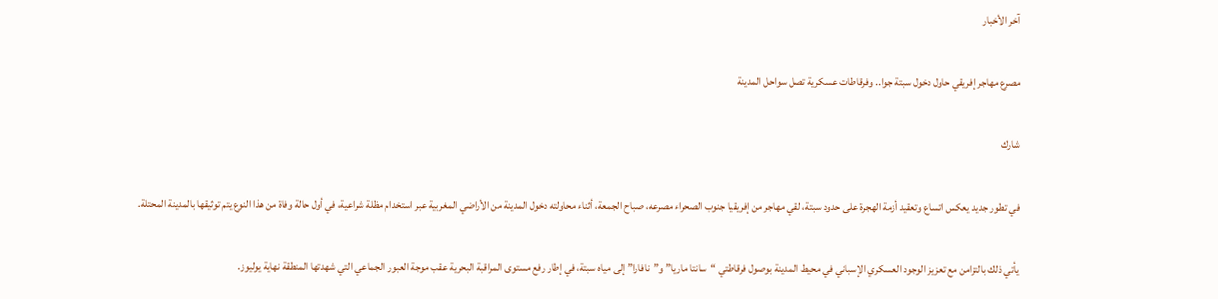آخر الأخبار

مصرع مهاجر إفريقي حاول دخول سبتة جوا.. وفرقاطات عسكرية تصل سواحل المدينة

شارك

في تطور جديد يعكس اتساع وتعقيد أزمة الهجرة على حدود سبتة، لقي مهاجر من إفريقيا جنوب الصحراء مصرعه، صباح الجمعة، أثناء محاولته دخول المدينة من الأراضي المغربية عبر استخدام مظلة شراعية، في أول حالة وفاة من هذا النوع يتم توثيقها بالمدينة المحتلة.

يأتي ذلك بالتزامن مع تعزيز الوجود العسكري الإسباني في محيط المدينة بوصول فرقاطتي “سانتا ماريا” و”نافارا” إلى مياه سبتة، في إطار رفع مستوى المراقبة البحرية عقب موجة العبور الجماعي التي شهدتها المنطقة نهاية يوليوز.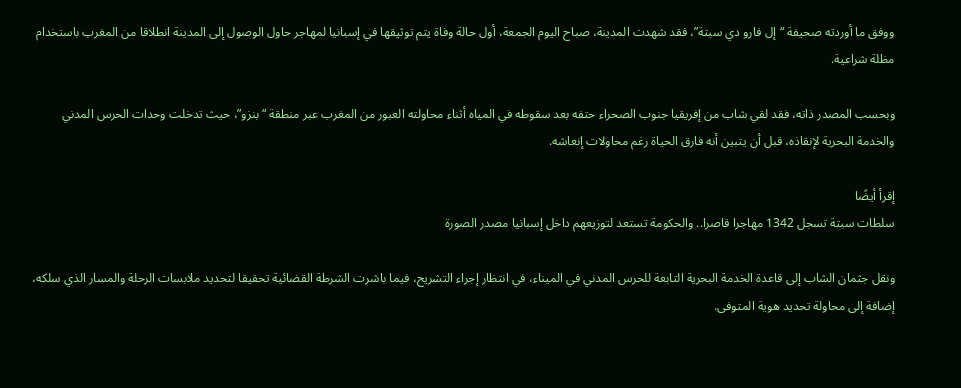ووفق ما أوردته صحيفة “إل فارو دي سبتة”، فقد شهدت المدينة، صباح اليوم الجمعة، أول حالة وفاة يتم توثيقها في إسبانيا لمهاجر حاول الوصول إلى المدينة انطلاقا من المغرب باستخدام مظلة شراعية.

وبحسب المصدر ذاته، فقد لقي شاب من إفريقيا جنوب الصحراء حتفه بعد سقوطه في المياه أثناء محاولته العبور من المغرب عبر منطقة “بنزو”، حيث تدخلت وحدات الحرس المدني والخدمة البحرية لإنقاذه، قبل أن يتبين أنه فارق الحياة رغم محاولات إنعاشه.

إقرأ أيضًا
سلطات سبتة تسجل 1342 مهاجرا قاصرا.. والحكومة تستعد لتوزيعهم داخل إسبانيا مصدر الصورة

ونقل جثمان الشاب إلى قاعدة الخدمة البحرية التابعة للحرس المدني في الميناء، في انتظار إجراء التشريح، فيما باشرت الشرطة القضائية تحقيقا لتحديد ملابسات الرحلة والمسار الذي سلكه، إضافة إلى محاولة تحديد هوية المتوفى.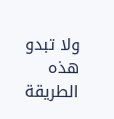ولا تبدو هذه الطريقة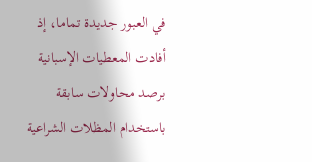في العبور جديدة تماما، إذ أفادت المعطيات الإسبانية برصد محاولات سابقة باستخدام المظلات الشراعية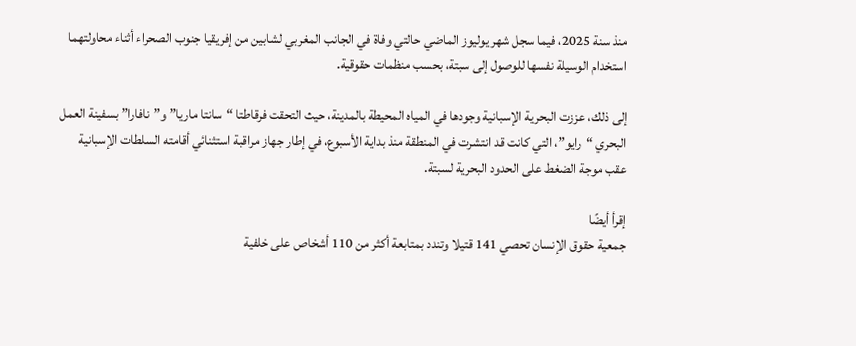منذ سنة 2025، فيما سجل شهر يوليوز الماضي حالتي وفاة في الجانب المغربي لشابين من إفريقيا جنوب الصحراء أثناء محاولتهما استخدام الوسيلة نفسها للوصول إلى سبتة، بحسب منظمات حقوقية.

إلى ذلك، عززت البحرية الإسبانية وجودها في المياه المحيطة بالمدينة، حيث التحقت فرقاطتا “سانتا ماريا” و”نافارا” بسفينة العمل البحري “رايو”، التي كانت قد انتشرت في المنطقة منذ بداية الأسبوع، في إطار جهاز مراقبة استثنائي أقامته السلطات الإسبانية عقب موجة الضغط على الحدود البحرية لسبتة.

إقرأ أيضًا
جمعية حقوق الإنسان تحصي 141 قتيلا وتندد بمتابعة أكثر من 110 أشخاص على خلفية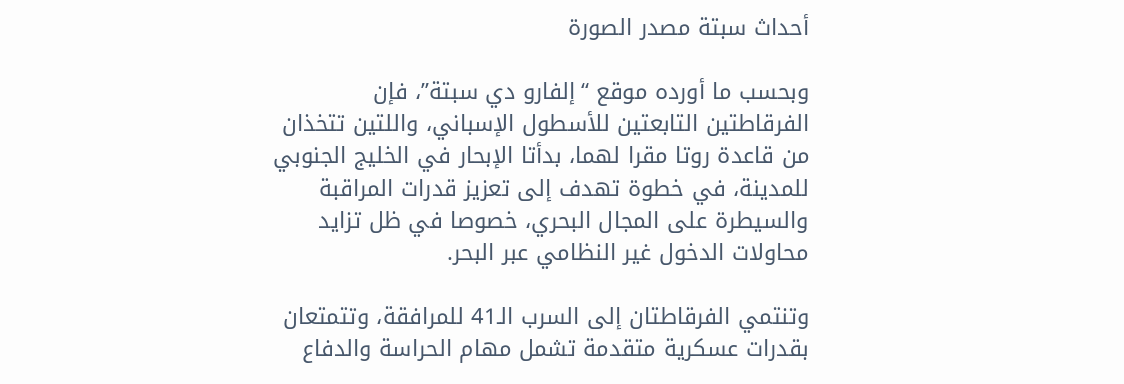أحداث سبتة مصدر الصورة

وبحسب ما أورده موقع “إلفارو دي سبتة”، فإن الفرقاطتين التابعتين للأسطول الإسباني، واللتين تتخذان من قاعدة روتا مقرا لهما، بدأتا الإبحار في الخليج الجنوبي للمدينة، في خطوة تهدف إلى تعزيز قدرات المراقبة والسيطرة على المجال البحري، خصوصا في ظل تزايد محاولات الدخول غير النظامي عبر البحر.

وتنتمي الفرقاطتان إلى السرب الـ41 للمرافقة، وتتمتعان بقدرات عسكرية متقدمة تشمل مهام الحراسة والدفاع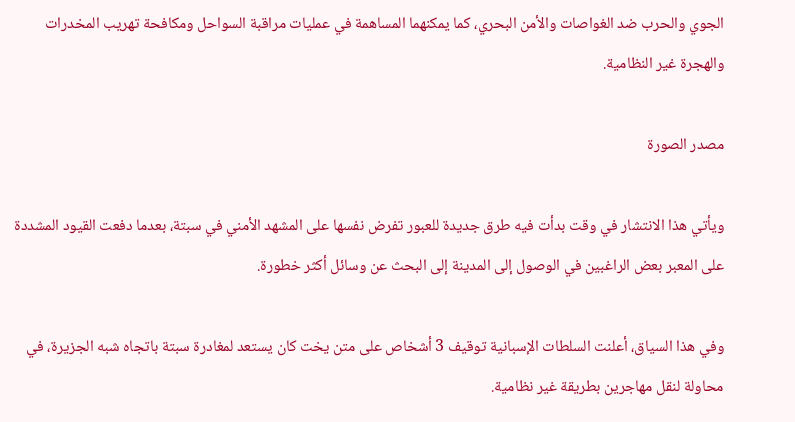الجوي والحرب ضد الغواصات والأمن البحري، كما يمكنهما المساهمة في عمليات مراقبة السواحل ومكافحة تهريب المخدرات والهجرة غير النظامية.

مصدر الصورة

ويأتي هذا الانتشار في وقت بدأت فيه طرق جديدة للعبور تفرض نفسها على المشهد الأمني في سبتة، بعدما دفعت القيود المشددة على المعبر بعض الراغبين في الوصول إلى المدينة إلى البحث عن وسائل أكثر خطورة.

وفي هذا السياق، أعلنت السلطات الإسبانية توقيف 3 أشخاص على متن يخت كان يستعد لمغادرة سبتة باتجاه شبه الجزيرة، في محاولة لنقل مهاجرين بطريقة غير نظامية.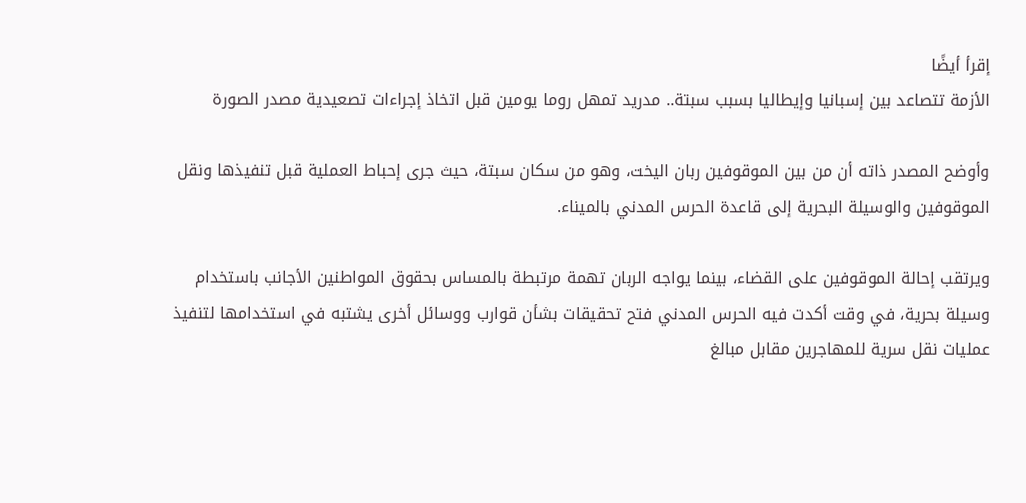إقرأ أيضًا
الأزمة تتصاعد بين إسبانيا وإيطاليا بسبب سبتة.. مدريد تمهل روما يومين قبل اتخاذ إجراءات تصعيدية مصدر الصورة

وأوضح المصدر ذاته أن من بين الموقوفين ربان اليخت، وهو من سكان سبتة، حيث جرى إحباط العملية قبل تنفيذها ونقل الموقوفين والوسيلة البحرية إلى قاعدة الحرس المدني بالميناء.

ويرتقب إحالة الموقوفين على القضاء، بينما يواجه الربان تهمة مرتبطة بالمساس بحقوق المواطنين الأجانب باستخدام وسيلة بحرية، في وقت أكدت فيه الحرس المدني فتح تحقيقات بشأن قوارب ووسائل أخرى يشتبه في استخدامها لتنفيذ عمليات نقل سرية للمهاجرين مقابل مبالغ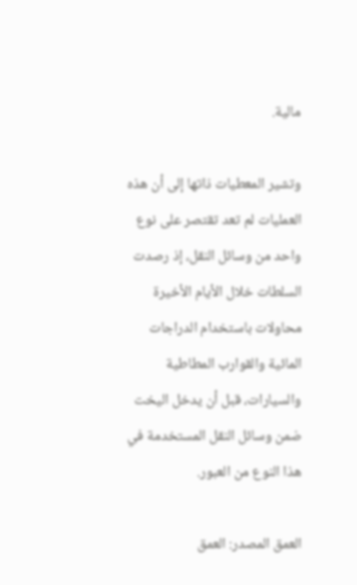مالية.

وتشير المعطيات ذاتها إلى أن هذه العمليات لم تعد تقتصر على نوع واحد من وسائل النقل، إذ رصدت السلطات خلال الأيام الأخيرة محاولات باستخدام الدراجات المائية والقوارب المطاطية والسيارات، قبل أن يدخل اليخت ضمن وسائل النقل المستخدمة في هذا النوع من العبور.

العمق المصدر: العمق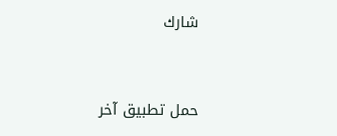شارك


حمل تطبيق آخر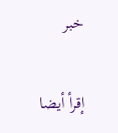خبر

إقرأ أيضا